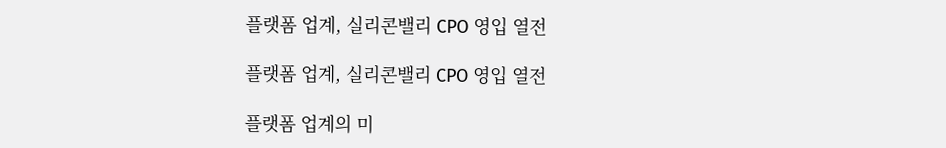플랫폼 업계, 실리콘밸리 CPO 영입 열전

플랫폼 업계, 실리콘밸리 CPO 영입 열전

플랫폼 업계의 미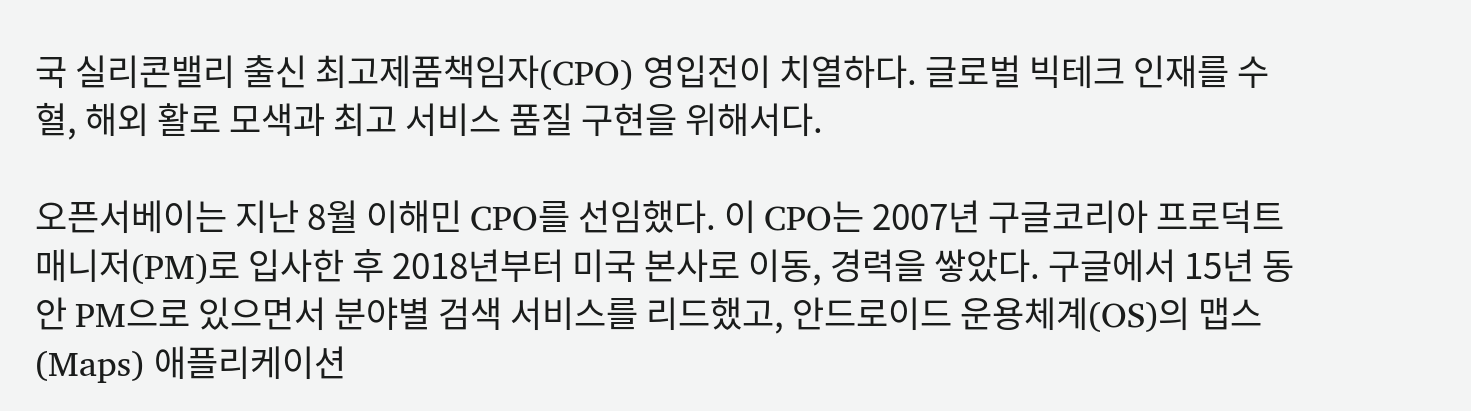국 실리콘밸리 출신 최고제품책임자(CPO) 영입전이 치열하다. 글로벌 빅테크 인재를 수혈, 해외 활로 모색과 최고 서비스 품질 구현을 위해서다.

오픈서베이는 지난 8월 이해민 CPO를 선임했다. 이 CPO는 2007년 구글코리아 프로덕트매니저(PM)로 입사한 후 2018년부터 미국 본사로 이동, 경력을 쌓았다. 구글에서 15년 동안 PM으로 있으면서 분야별 검색 서비스를 리드했고, 안드로이드 운용체계(OS)의 맵스(Maps) 애플리케이션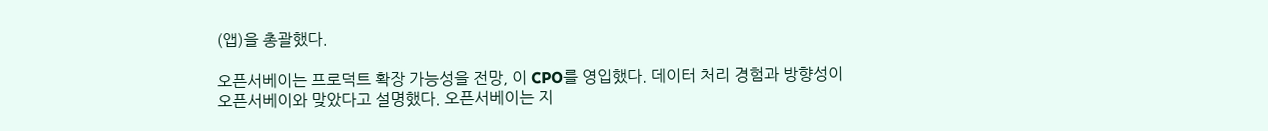(앱)을 총괄했다.

오픈서베이는 프로덕트 확장 가능성을 전망, 이 CPO를 영입했다. 데이터 처리 경험과 방향성이 오픈서베이와 맞았다고 설명했다. 오픈서베이는 지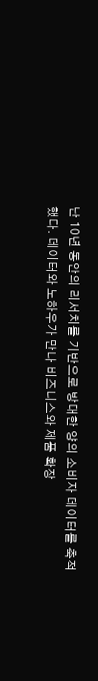난 10년 동안의 리서치를 기반으로 방대한 양의 소비자 데이터를 축적했다. 데이터와 노하우가 만나 비즈니스와 제품 확장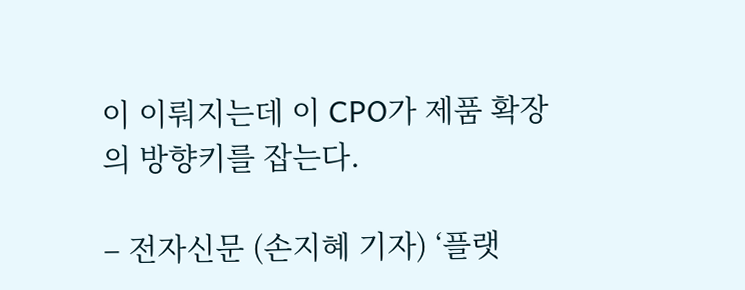이 이뤄지는데 이 CPO가 제품 확장의 방향키를 잡는다.

– 전자신문 (손지혜 기자) ‘플랫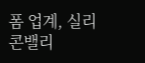폼 업계, 실리콘밸리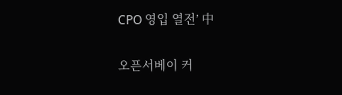CPO 영입 열전’ 中

오픈서베이 커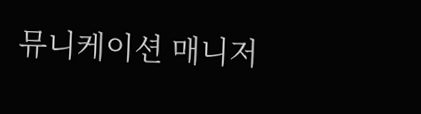뮤니케이션 매니저